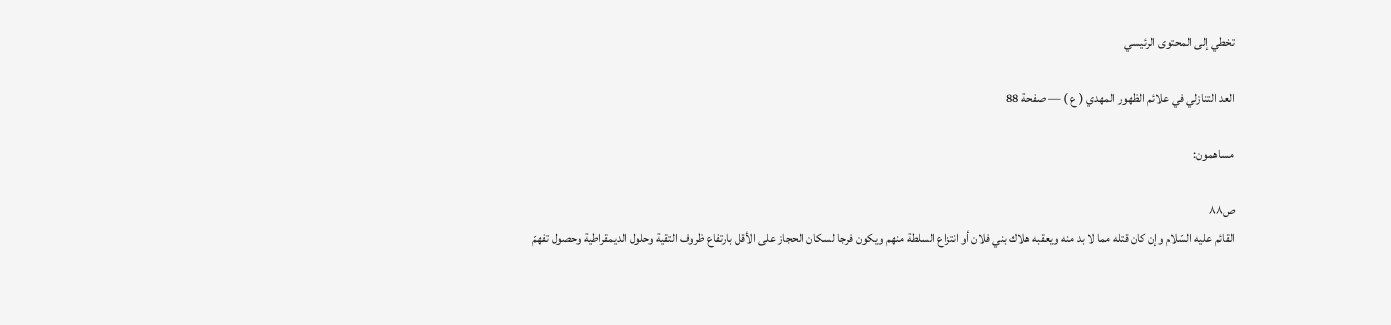تخطي إلى المحتوى الرئيسي

العد التنازلي في علائم الظهور المهدي ( ع ) — صفحة 88

مساهمون:

ص٨٨
القائم عليه السّلام وإن كان قتله مما لا بد منه ويعقبه هلاك بني فلان أو انتزاع السلطة منهم ويكون فرجا لسكان الحجاز على الأقل بارتفاع ظروف التقية وحلول الديمقراطية وحصول تفهمّ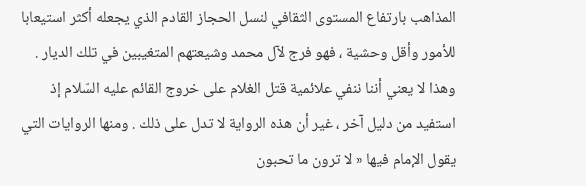المذاهب بارتفاع المستوى الثقافي لنسل الحجاز القادم الذي يجعله أكثر استيعابا للأمور وأقل وحشية ، فهو فرج لآل محمد وشيعتهم المتغيبين في تلك الديار . وهذا لا يعني أننا ننفي علائمية قتل الغلام على خروج القائم عليه السّلام إذ استفيد من دليل آخر ، غير أن هذه الرواية لا تدل على ذلك . ومنها الروايات التي يقول الإمام فيها « لا ترون ما تحبون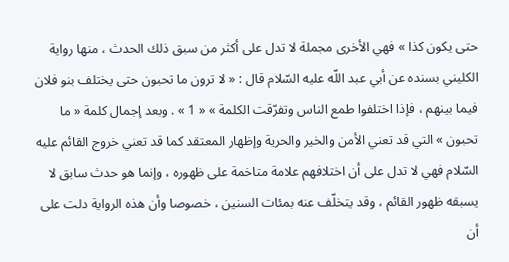حتى يكون كذا » فهي الأخرى مجملة لا تدل على أكثر من سبق ذلك الحدث ، منها رواية الكليني بسنده عن أبي عبد اللّه عليه السّلام قال : « لا ترون ما تحبون حتى يختلف بنو فلان فيما بينهم ، فإذا اختلفوا طمع الناس وتفرّقت الكلمة » « 1 » . وبعد إجمال كلمة « ما تحبون » التي قد تعني الأمن والخير والحرية وإظهار المعتقد كما قد تعني خروج القائم عليه السّلام فهي لا تدل على أن اختلافهم علامة متاخمة على ظهوره ، وإنما هو حدث سابق لا يسبقه ظهور القائم ، وقد يتخلّف عنه بمئات السنين ، خصوصا وأن هذه الرواية دلت على أن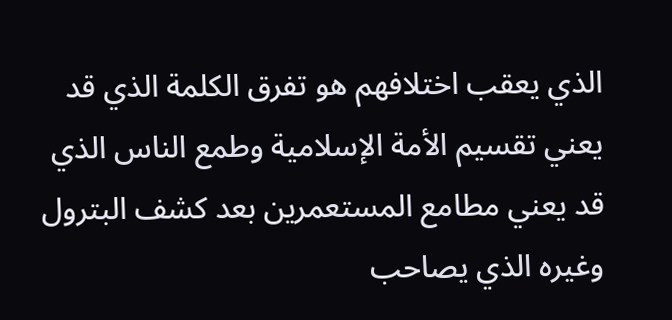الذي يعقب اختلافهم هو تفرق الكلمة الذي قد يعني تقسيم الأمة الإسلامية وطمع الناس الذي قد يعني مطامع المستعمرين بعد كشف البترول وغيره الذي يصاحب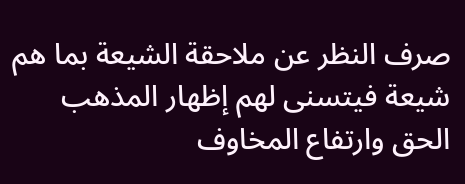صرف النظر عن ملاحقة الشيعة بما هم شيعة فيتسنى لهم إظهار المذهب الحق وارتفاع المخاوف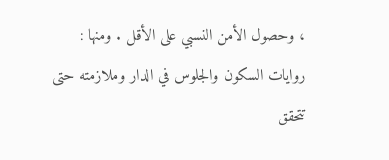، وحصول الأمن النسبي على الأقل . ومنها : روايات السكون والجلوس في الدار وملازمته حتى تتحقق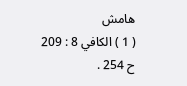هامش
( 1 ) الكافي 8 : 209 ح 254 .